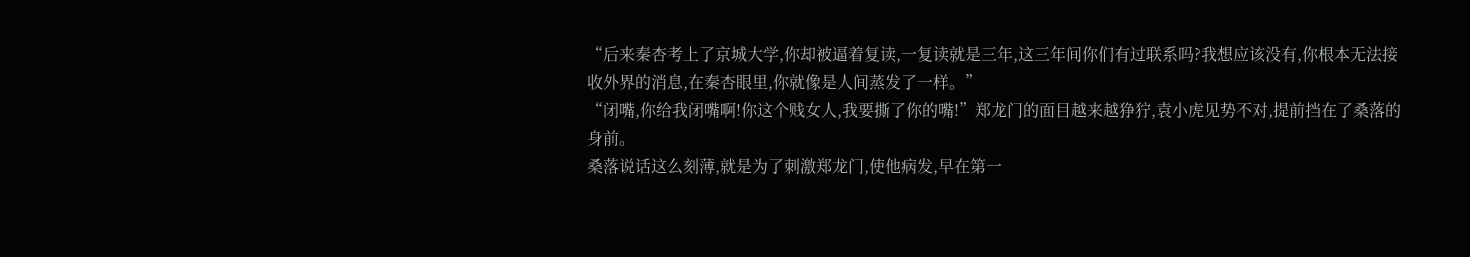“后来秦杏考上了京城大学,你却被逼着复读,一复读就是三年,这三年间你们有过联系吗?我想应该没有,你根本无法接收外界的消息,在秦杏眼里,你就像是人间蒸发了一样。”
“闭嘴,你给我闭嘴啊!你这个贱女人,我要撕了你的嘴!”郑龙门的面目越来越狰狞,袁小虎见势不对,提前挡在了桑落的身前。
桑落说话这么刻薄,就是为了刺激郑龙门,使他病发,早在第一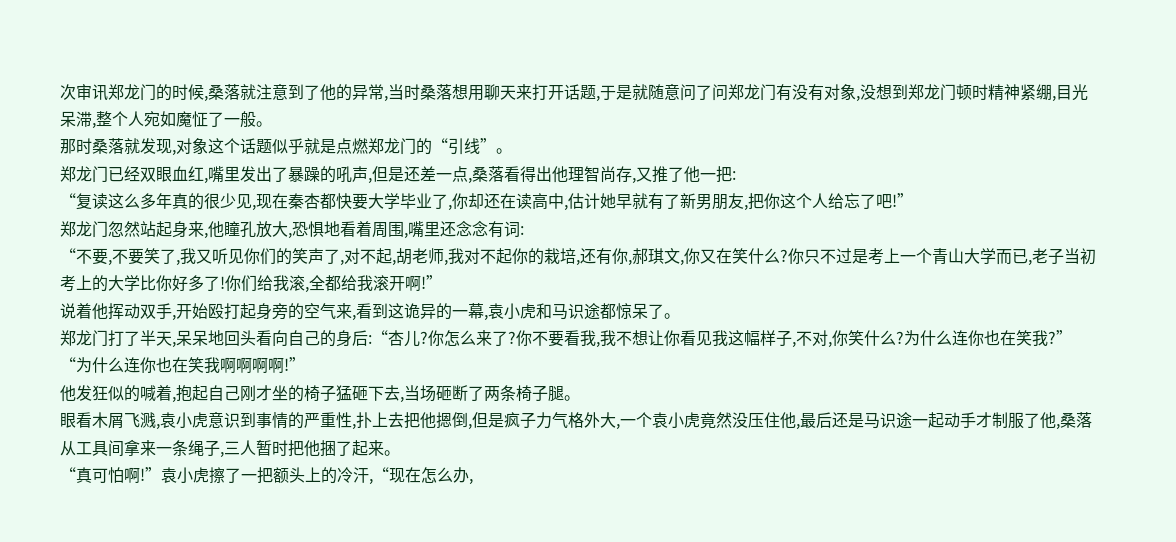次审讯郑龙门的时候,桑落就注意到了他的异常,当时桑落想用聊天来打开话题,于是就随意问了问郑龙门有没有对象,没想到郑龙门顿时精神紧绷,目光呆滞,整个人宛如魔怔了一般。
那时桑落就发现,对象这个话题似乎就是点燃郑龙门的“引线”。
郑龙门已经双眼血红,嘴里发出了暴躁的吼声,但是还差一点,桑落看得出他理智尚存,又推了他一把:
“复读这么多年真的很少见,现在秦杏都快要大学毕业了,你却还在读高中,估计她早就有了新男朋友,把你这个人给忘了吧!”
郑龙门忽然站起身来,他瞳孔放大,恐惧地看着周围,嘴里还念念有词:
“不要,不要笑了,我又听见你们的笑声了,对不起,胡老师,我对不起你的栽培,还有你,郝琪文,你又在笑什么?你只不过是考上一个青山大学而已,老子当初考上的大学比你好多了!你们给我滚,全都给我滚开啊!”
说着他挥动双手,开始殴打起身旁的空气来,看到这诡异的一幕,袁小虎和马识途都惊呆了。
郑龙门打了半天,呆呆地回头看向自己的身后:“杏儿?你怎么来了?你不要看我,我不想让你看见我这幅样子,不对,你笑什么?为什么连你也在笑我?”
“为什么连你也在笑我啊啊啊啊!”
他发狂似的喊着,抱起自己刚才坐的椅子猛砸下去,当场砸断了两条椅子腿。
眼看木屑飞溅,袁小虎意识到事情的严重性,扑上去把他摁倒,但是疯子力气格外大,一个袁小虎竟然没压住他,最后还是马识途一起动手才制服了他,桑落从工具间拿来一条绳子,三人暂时把他捆了起来。
“真可怕啊!”袁小虎擦了一把额头上的冷汗,“现在怎么办,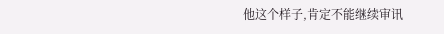他这个样子,肯定不能继续审讯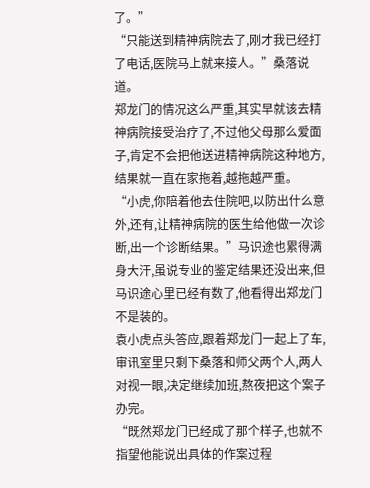了。”
“只能送到精神病院去了,刚才我已经打了电话,医院马上就来接人。”桑落说道。
郑龙门的情况这么严重,其实早就该去精神病院接受治疗了,不过他父母那么爱面子,肯定不会把他送进精神病院这种地方,结果就一直在家拖着,越拖越严重。
“小虎,你陪着他去住院吧,以防出什么意外,还有,让精神病院的医生给他做一次诊断,出一个诊断结果。”马识途也累得满身大汗,虽说专业的鉴定结果还没出来,但马识途心里已经有数了,他看得出郑龙门不是装的。
袁小虎点头答应,跟着郑龙门一起上了车,审讯室里只剩下桑落和师父两个人,两人对视一眼,决定继续加班,熬夜把这个案子办完。
“既然郑龙门已经成了那个样子,也就不指望他能说出具体的作案过程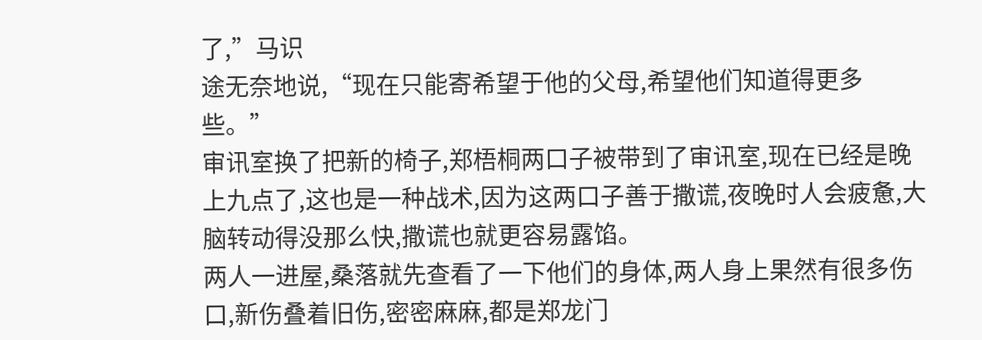了,”马识
途无奈地说,“现在只能寄希望于他的父母,希望他们知道得更多些。”
审讯室换了把新的椅子,郑梧桐两口子被带到了审讯室,现在已经是晚上九点了,这也是一种战术,因为这两口子善于撒谎,夜晚时人会疲惫,大脑转动得没那么快,撒谎也就更容易露馅。
两人一进屋,桑落就先查看了一下他们的身体,两人身上果然有很多伤口,新伤叠着旧伤,密密麻麻,都是郑龙门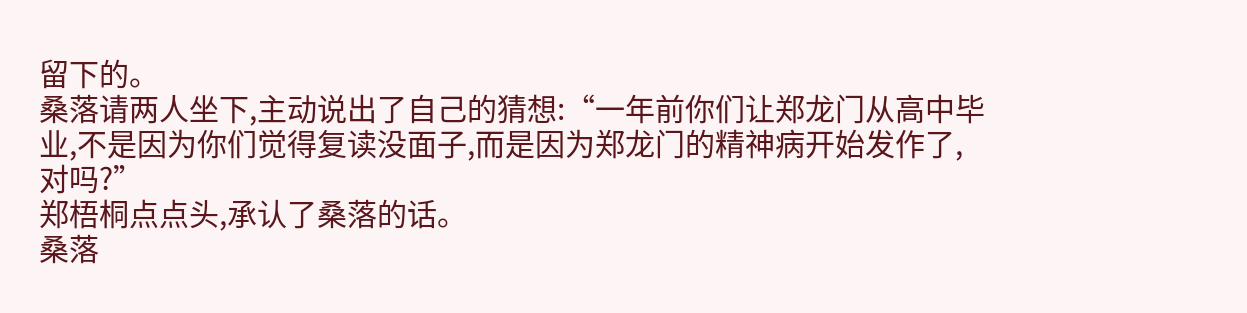留下的。
桑落请两人坐下,主动说出了自己的猜想:“一年前你们让郑龙门从高中毕业,不是因为你们觉得复读没面子,而是因为郑龙门的精神病开始发作了,对吗?”
郑梧桐点点头,承认了桑落的话。
桑落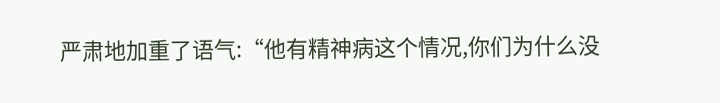严肃地加重了语气:“他有精神病这个情况,你们为什么没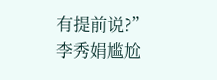有提前说?”
李秀娟尴尬